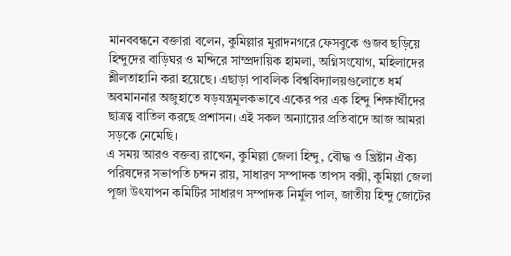মানববন্ধনে বক্তারা বলেন, কুমিল্লার মুরাদনগরে ফেসবুকে গুজব ছড়িয়ে হিন্দুদের বাড়িঘর ও মন্দিরে সাম্প্রদায়িক হামলা, অগ্নিসংযোগ, মহিলাদের শ্লীলতাহানি করা হয়েছে। এছাড়া পাবলিক বিশ্ববিদ্যালয়গুলোতে ধর্ম অবমাননার অজুহাতে ষড়যন্ত্রমূলকভাবে একের পর এক হিন্দু শিক্ষার্থীদের ছাত্রত্ব বাতিল করছে প্রশাসন। এই সকল অন্যায়ের প্রতিবাদে আজ আমরা সড়কে নেমেছি।
এ সময় আরও বক্তব্য রাখেন, কুমিল্লা জেলা হিন্দু, বৌদ্ধ ও খ্রিষ্টান ঐক্য পরিষদের সভাপতি চন্দন রায়, সাধারণ সম্পাদক তাপস বক্সী, কুমিল্লা জেলা পূজা উৎযাপন কমিটির সাধারণ সম্পাদক নির্মুল পাল, জাতীয় হিন্দু জোটের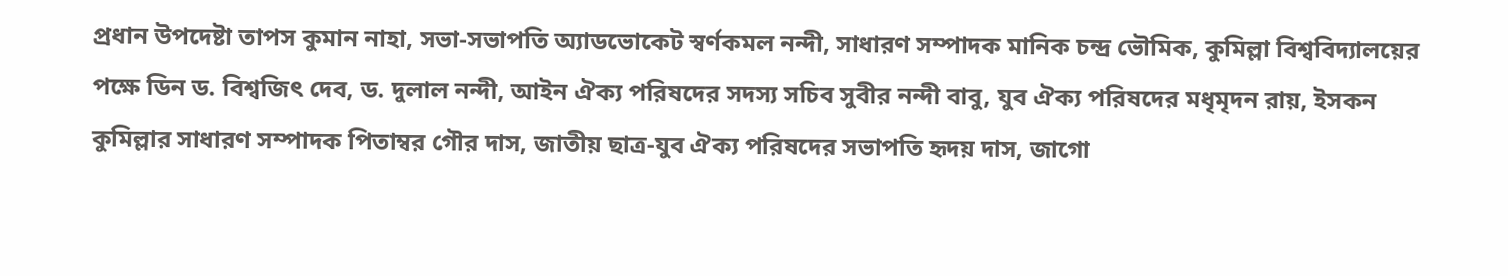প্রধান উপদেষ্টা তাপস কুমান নাহা, সভা-সভাপতি অ্যাডভোকেট স্বর্ণকমল নন্দী, সাধারণ সম্পাদক মানিক চন্দ্র ভৌমিক, কুমিল্লা বিশ্ববিদ্যালয়ের পক্ষে ডিন ড. বিশ্বজিৎ দেব, ড. দুলাল নন্দী, আইন ঐক্য পরিষদের সদস্য সচিব সুবীর নন্দী বাবু, যুব ঐক্য পরিষদের মধৃমৃদন রায়, ইসকন কুমিল্লার সাধারণ সম্পাদক পিতাম্বর গৌর দাস, জাতীয় ছাত্র-যুব ঐক্য পরিষদের সভাপতি হৃদয় দাস, জাগো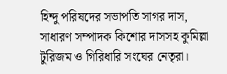হিন্দু পরিষদের সভাপতি সাগর দাস, সাধারণ সম্পাদক কিশোর দাসসহ কুমিল্লা টুরিজম ও গিরিধারি সংঘের নেতৃরা।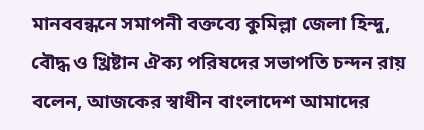মানববন্ধনে সমাপনী বক্তব্যে কুমিল্লা জেলা হিন্দু, বৌদ্ধ ও খ্রিষ্টান ঐক্য পরিষদের সভাপতি চন্দন রায় বলেন, আজকের স্বাধীন বাংলাদেশ আমাদের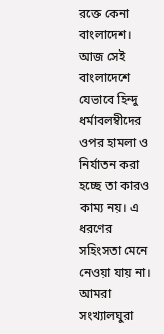রক্তে কেনা বাংলাদেশ। আজ সেই বাংলাদেশে যেভাবে হিন্দু ধর্মাবলম্বীদের ওপর হামলা ও নির্যাতন করা হচ্ছে তা কারও কাম্য নয়। এ ধরণের সহিংসতা মেনে নেওয়া যায় না। আমরা সংখ্যালঘুরা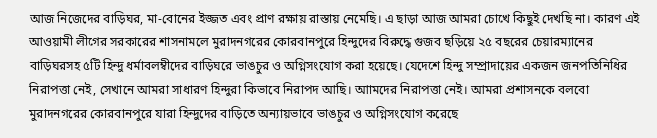আজ নিজেদের বাড়িঘর, মা-বোনের ইজ্জত এবং প্রাণ রক্ষায় রাস্তায় নেমেছি। এ ছাড়া আজ আমরা চোখে কিছুই দেখছি না। কারণ এই আওয়ামী লীগের সরকারের শাসনামলে মুরাদনগরের কোরবানপুরে হিন্দুদের বিরুদ্ধে গুজব ছড়িয়ে ২৫ বছরের চেয়ারম্যানের বাড়িঘরসহ ৫টি হিন্দু ধর্মাবলম্বীদের বাড়িঘরে ভাঙচুর ও অগ্নিসংযোগ করা হয়েছে। যেদেশে হিন্দু সম্প্রাদায়ের একজন জনপতিনিধির নিরাপত্তা নেই, সেখানে আমরা সাধারণ হিন্দুরা কিভাবে নিরাপদ আছি। আামদের নিরাপত্তা নেই। আমরা প্রশাসনকে বলবো মুরাদনগরের কোরবানপুরে যারা হিন্দুদের বাড়িতে অন্যায়ভাবে ভাঙচুর ও অগ্নিসংযোগ করেছে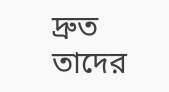দ্রুত তাদের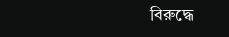বিরুদ্ধে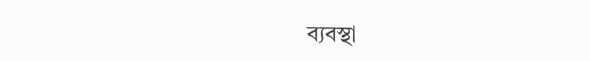ব্যবস্থা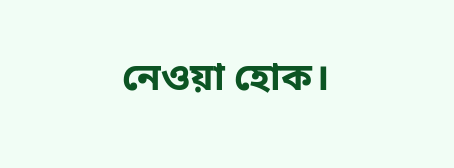নেওয়া হোক।